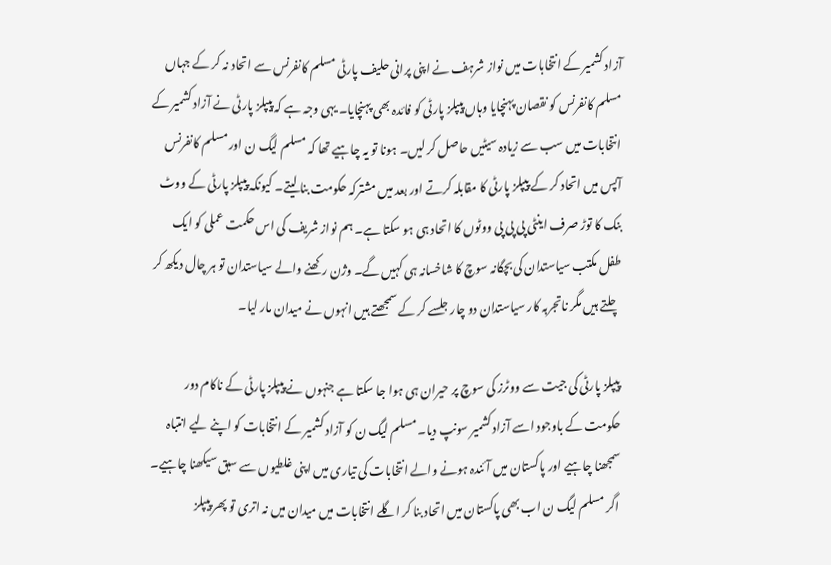آزاد کشمیر کے انتخابات میں نواز شرہف نے اپنی پرانی حلیف پارٹی مسلم کانفرنس سے اتحاد نہ کر کے جہاں مسلم کانفرنس کو نقصان پہنچایا وہاں پیپلز پارٹی کو فائدہ بھی پہنچایا۔ یہی وجہ ہے کہ پیپلز پارٹی نے آزاد کشمیر کے انتخابات میں سب سے زیادہ سیٹیں حاصل کر لیں۔ ہونا تو یہ چاہیے تھا کہ مسلم لیگ ن اور مسلم کانفرنس آپس میں اتحاد کر کے پیپلز پارٹی کا مقابلہ کرتے اور بعد میں مشترکہ حکومت بنا لیتے۔ کیونکہ پیپلز پارٹی کے ووٹ بنک کا توڑ صرف اینٹی پی پی پی ووٹوں کا اتحاد ہی ہو سکتا ہے۔ ہم نواز شریف کی اس حکمت عملی کو ایک طفل مکتب سیاستدان کی بچگانہ سوچ کا شاخسانہ ہی کہیں گے۔ وژن رکھنے والے سیاستدان تو ہر چال دیکھ کر چلتے ہیں مگر ناتجربہ کار سیاستدان دو چار جلسے کر کے سمجھتے ہیں انہوں نے میدان مار لیا۔

پیپلز پارٹی کی جیت سے ووٹرز کی سوچ پر حیران ہی ہوا جا سکتا ہے جنہوں نے پیپلز پارٹی کے ناکام دور حکومت کے باوجود اسے آزاد کشمیر سونپ دیا۔ مسلم لیگ ن کو آزاد کشمیر کے انتخابات کو اپنے لیے انتباہ سمجھنا چاہیے اور پاکستان میں آئندہ ہونے والے انتخابات کی تیاری میں اپنی غلطیوں سے سبق سیکھنا چاہیے۔ اگر مسلم لیگ ن اب بھی پاکستان میں اتحاد بنا کر اگلے انتخابات میں میدان میں نہ اتری تو پھر پیپلز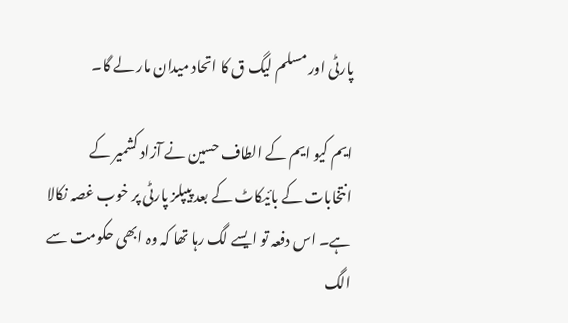پارٹی اور مسلم لیگ ق کا اتحاد میدان مار لے گا۔

ایم کیو ایم کے الطاف حسین نے آزاد کشمیر کے انتخابات کے بائیکاٹ کے بعد پیپلز پارٹی پر خوب غصہ نکالا ہے۔ اس دفعہ تو ایسے لگ رہا تھا کہ وہ ابھی حکومت سے الگ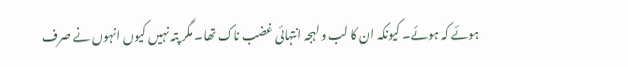ہوئے کہ ہوئے۔ کیونکہ ان کا لب و لہجہ انتہائی غضب ناک تھا۔ مگر پتہ نہیں کیوں انہوں نے صرف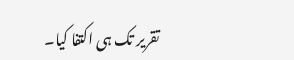تقریر تک ہی اکتفا کیا۔